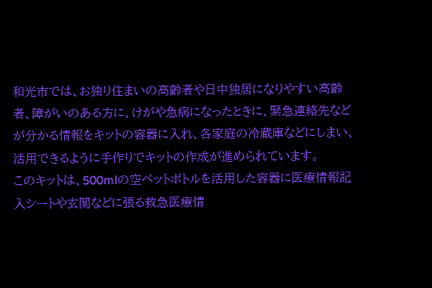和光市では、お独り住まいの高齢者や日中独居になりやすい高齢者、障がいのある方に、けがや急病になったときに、緊急連絡先などが分かる情報をキットの容器に入れ、各家庭の冷蔵庫などにしまい、活用できるように手作りでキットの作成が進められています。
このキットは、500mlの空ペットボトルを活用した容器に医療情報記入シートや玄関などに張る救急医療情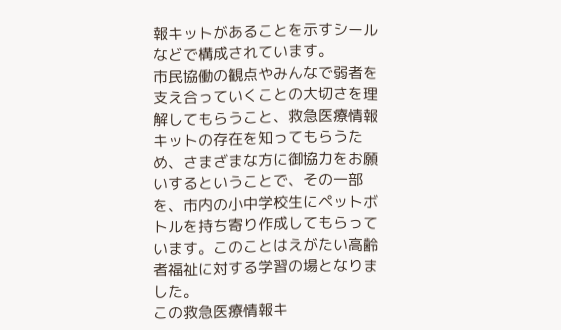報キットがあることを示すシールなどで構成されています。
市民協働の観点やみんなで弱者を支え合っていくことの大切さを理解してもらうこと、救急医療情報キットの存在を知ってもらうため、さまざまな方に御協力をお願いするということで、その一部を、市内の小中学校生にペットボトルを持ち寄り作成してもらっています。このことはえがたい高齢者福祉に対する学習の場となりました。
この救急医療情報キ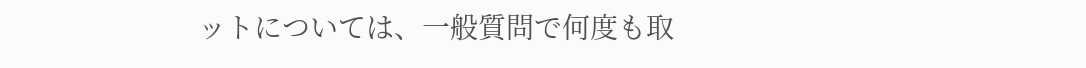ットについては、一般質問で何度も取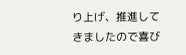り上げ、推進してきましたので喜び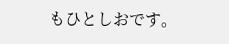もひとしおです。